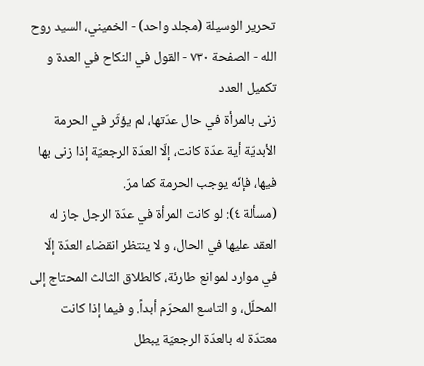تحرير الوسيلة (مجلد واحد) - الخميني، السيد روح الله - الصفحة ٧٣٠ - القول في النكاح في العدة و تكميل العدد
زنى بالمرأة في حال عدّتها، لم يؤثّر في الحرمة الأبديّة أية عدّة كانت، إلّا العدّة الرجعيّة إذا زنى بها فيها، فإنّه يوجب الحرمة كما مرّ.
(مسألة ٤): لو كانت المرأة في عدّة الرجل جاز له العقد عليها في الحال، و لا ينتظر انقضاء العدّة إلّا في موارد لموانع طارئة، كالطلاق الثالث المحتاج إلى المحلّل، و التاسع المحرّم أبداً. و فيما إذا كانت معتدّة له بالعدّة الرجعيّة يبطل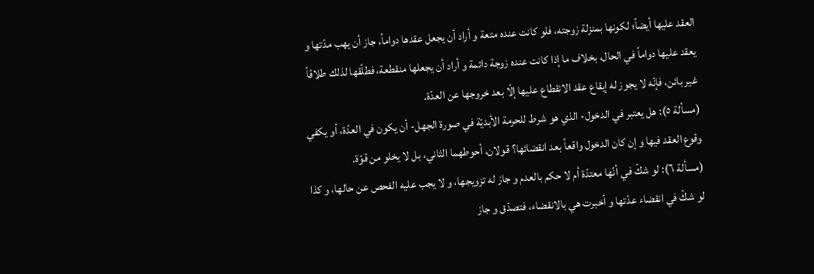العقد عليها أيضاً؛ لكونها بمنزلة زوجته، فلو كانت عنده متعة و أراد أن يجعل عقدها دواماً، جاز أن يهب مدّتها و يعقد عليها دواماً في الحال، بخلاف ما إذا كانت عنده زوجة دائمة و أراد أن يجعلها منقطعة، فطلّقها لذلك طلاقاً غير بائن، فإنّه لا يجوز له إيقاع عقد الانقطاع عليها إلّا بعد خروجها عن العدّة.
(مسألة ٥): هل يعتبر في الدخول- الذي هو شرط للحرمة الأبديّة في صورة الجهل- أن يكون في العدّة، أو يكفي وقوع العقد فيها و إن كان الدخول واقعاً بعد انقضائها؟ قولان، أحوطهما الثاني، بل لا يخلو من قوّة.
(مسألة ٦): لو شكّ في أنّها معتدّة أم لا حكم بالعدم و جاز له تزويجها، و لا يجب عليه الفحص عن حالها، و كذا لو شكّ في انقضاء عدّتها و أخبرت هي بالانقضاء، فتصدّق و جاز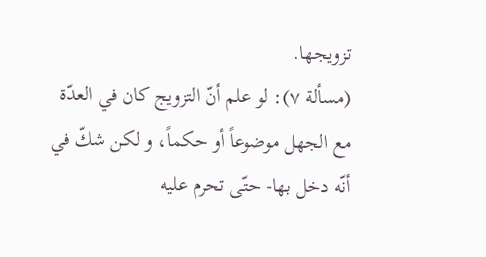تزويجها.
(مسألة ٧): لو علم أنّ التزويج كان في العدّة مع الجهل موضوعاً أو حكماً، و لكن شكّ في أنّه دخل بها- حتّى تحرم عليه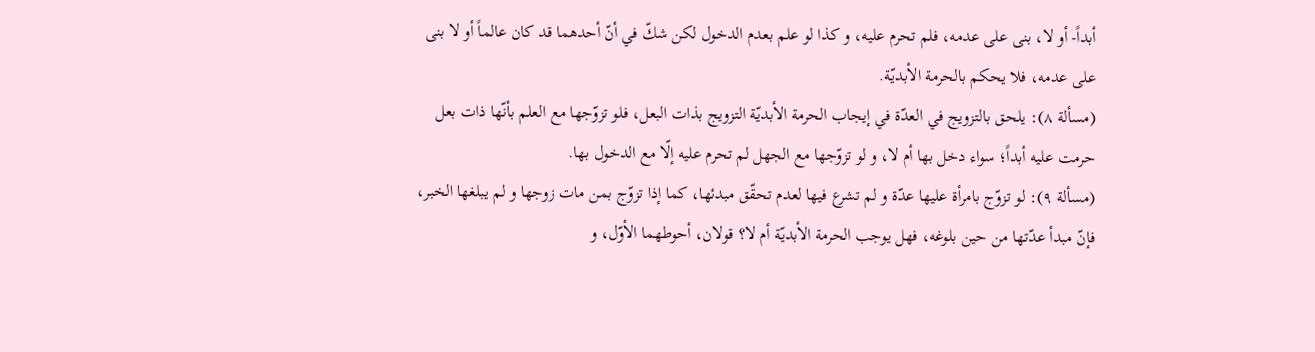أبداً- أو لا، بنى على عدمه، فلم تحرم عليه، و كذا لو علم بعدم الدخول لكن شكّ في أنّ أحدهما قد كان عالماً أو لا بنى على عدمه، فلا يحكم بالحرمة الأبديّة.
(مسألة ٨): يلحق بالتزويج في العدّة في إيجاب الحرمة الأبديّة التزويج بذات البعل، فلو تزوّجها مع العلم بأنّها ذات بعل حرمت عليه أبداً؛ سواء دخل بها أم لا، و لو تزوّجها مع الجهل لم تحرم عليه إلّا مع الدخول بها.
(مسألة ٩): لو تزوّج بامرأة عليها عدّة و لم تشرع فيها لعدم تحقّق مبدئها، كما إذا تزوّج بمن مات زوجها و لم يبلغها الخبر، فإنّ مبدأ عدّتها من حين بلوغه، فهل يوجب الحرمة الأبديّة أم لا؟ قولان، أحوطهما الأوّل، و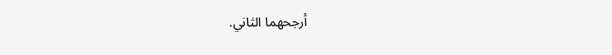أرجحهما الثاني.